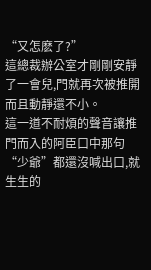“又怎麽了?”
這總裁辦公室才剛剛安靜了一會兒,門就再次被推開而且動靜還不小。
這一道不耐煩的聲音讓推門而入的阿臣口中那句“少爺”都還沒喊出口,就生生的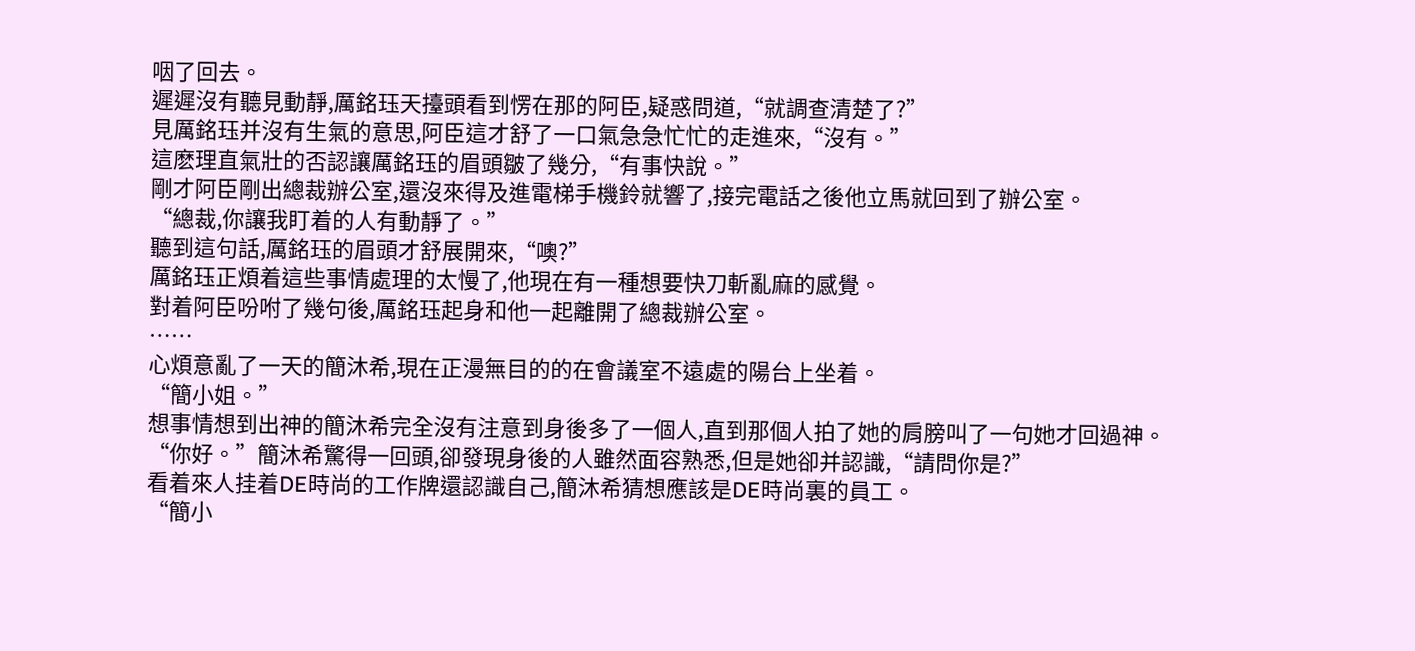咽了回去。
遲遲沒有聽見動靜,厲銘珏天擡頭看到愣在那的阿臣,疑惑問道,“就調查清楚了?”
見厲銘珏并沒有生氣的意思,阿臣這才舒了一口氣急急忙忙的走進來,“沒有。”
這麽理直氣壯的否認讓厲銘珏的眉頭皺了幾分,“有事快說。”
剛才阿臣剛出總裁辦公室,還沒來得及進電梯手機鈴就響了,接完電話之後他立馬就回到了辦公室。
“總裁,你讓我盯着的人有動靜了。”
聽到這句話,厲銘珏的眉頭才舒展開來,“噢?”
厲銘珏正煩着這些事情處理的太慢了,他現在有一種想要快刀斬亂麻的感覺。
對着阿臣吩咐了幾句後,厲銘珏起身和他一起離開了總裁辦公室。
……
心煩意亂了一天的簡沐希,現在正漫無目的的在會議室不遠處的陽台上坐着。
“簡小姐。”
想事情想到出神的簡沐希完全沒有注意到身後多了一個人,直到那個人拍了她的肩膀叫了一句她才回過神。
“你好。”簡沐希驚得一回頭,卻發現身後的人雖然面容熟悉,但是她卻并認識,“請問你是?”
看着來人挂着DE時尚的工作牌還認識自己,簡沐希猜想應該是DE時尚裏的員工。
“簡小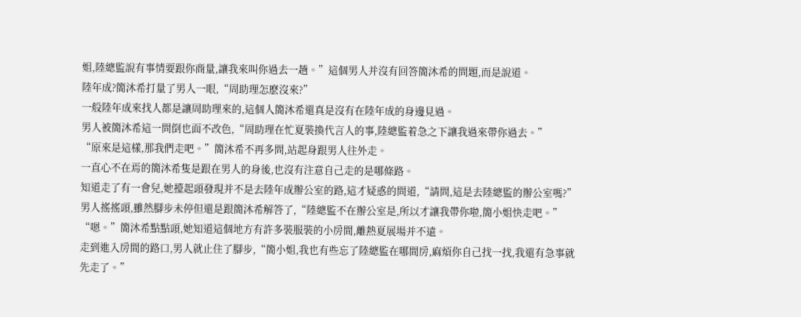姐,陸總監說有事情要跟你商量,讓我來叫你過去一趟。”這個男人并沒有回答簡沐希的問題,而是說道。
陸年成?簡沐希打量了男人一眼,“周助理怎麽沒來?”
一般陸年成來找人都是讓周助理來的,這個人簡沐希還真是沒有在陸年成的身邊見過。
男人被簡沐希這一問倒也面不改色,“周助理在忙夏裝換代言人的事,陸總監着急之下讓我過來帶你過去。”
“原來是這樣,那我們走吧。”簡沐希不再多問,站起身跟男人往外走。
一直心不在焉的簡沐希隻是跟在男人的身後,也沒有注意自己走的是哪條路。
知道走了有一會兒,她擡起頭發現并不是去陸年成辦公室的路,這才疑惑的問道,“請問,這是去陸總監的辦公室嗎?”
男人搖搖頭,雖然腳步未停但還是跟簡沐希解答了,“陸總監不在辦公室是,所以才讓我帶你啦,簡小姐快走吧。”
“嗯。”簡沐希點點頭,她知道這個地方有許多裝服裝的小房間,離熱夏展場并不遠。
走到進入房間的路口,男人就止住了腳步,“簡小姐,我也有些忘了陸總監在哪間房,麻煩你自己找一找,我還有急事就先走了。”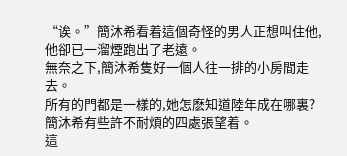“诶。”簡沐希看着這個奇怪的男人正想叫住他,他卻已一溜煙跑出了老遠。
無奈之下,簡沐希隻好一個人往一排的小房間走去。
所有的門都是一樣的,她怎麽知道陸年成在哪裏?簡沐希有些許不耐煩的四處張望着。
這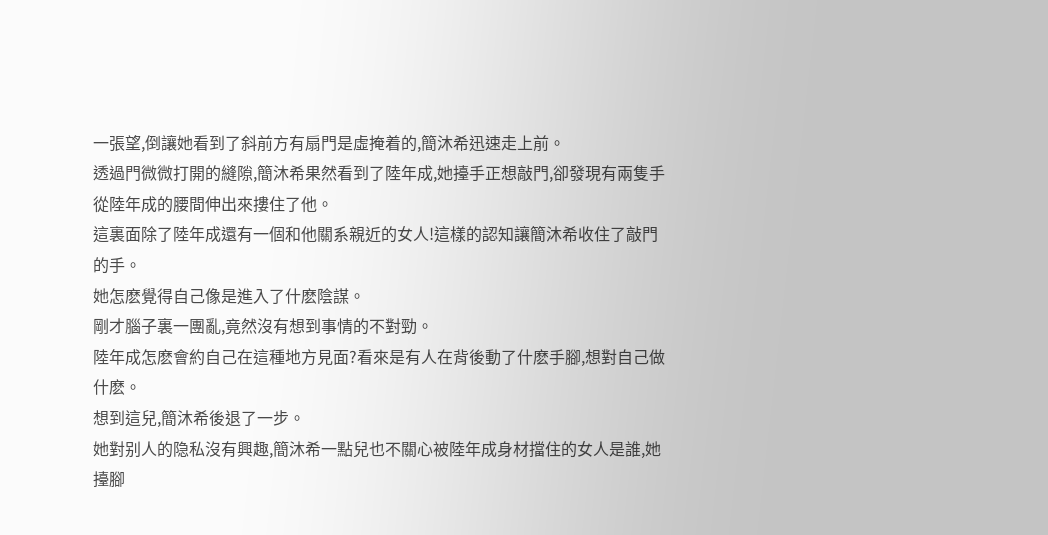一張望,倒讓她看到了斜前方有扇門是虛掩着的,簡沐希迅速走上前。
透過門微微打開的縫隙,簡沐希果然看到了陸年成,她擡手正想敲門,卻發現有兩隻手從陸年成的腰間伸出來摟住了他。
這裏面除了陸年成還有一個和他關系親近的女人!這樣的認知讓簡沐希收住了敲門的手。
她怎麽覺得自己像是進入了什麽陰謀。
剛才腦子裏一團亂,竟然沒有想到事情的不對勁。
陸年成怎麽會約自己在這種地方見面?看來是有人在背後動了什麽手腳,想對自己做什麽。
想到這兒,簡沐希後退了一步。
她對别人的隐私沒有興趣,簡沐希一點兒也不關心被陸年成身材擋住的女人是誰,她擡腳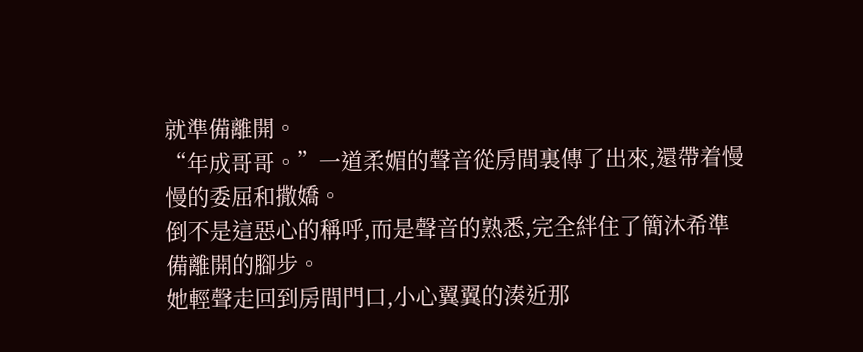就準備離開。
“年成哥哥。”一道柔媚的聲音從房間裏傳了出來,還帶着慢慢的委屈和撒嬌。
倒不是這惡心的稱呼,而是聲音的熟悉,完全絆住了簡沐希準備離開的腳步。
她輕聲走回到房間門口,小心翼翼的湊近那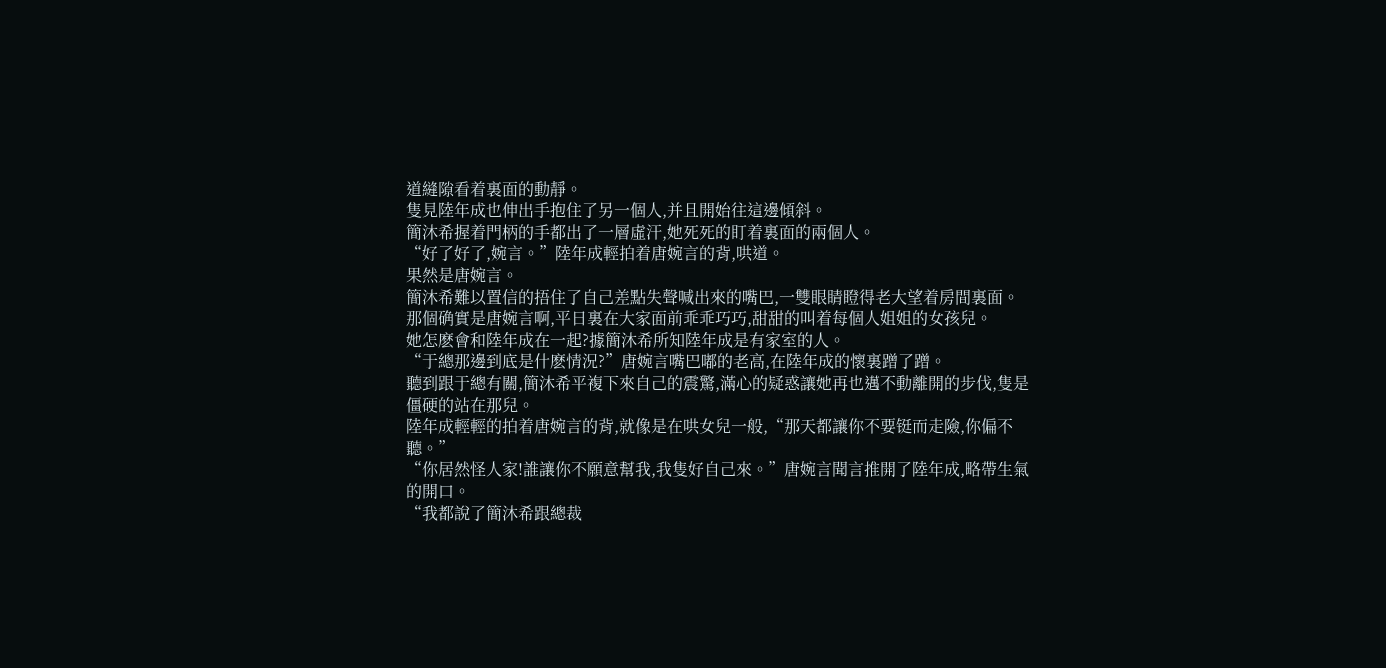道縫隙看着裏面的動靜。
隻見陸年成也伸出手抱住了另一個人,并且開始往這邊傾斜。
簡沐希握着門柄的手都出了一層虛汗,她死死的盯着裏面的兩個人。
“好了好了,婉言。”陸年成輕拍着唐婉言的背,哄道。
果然是唐婉言。
簡沐希難以置信的捂住了自己差點失聲喊出來的嘴巴,一雙眼睛瞪得老大望着房間裏面。
那個确實是唐婉言啊,平日裏在大家面前乖乖巧巧,甜甜的叫着每個人姐姐的女孩兒。
她怎麽會和陸年成在一起?據簡沐希所知陸年成是有家室的人。
“于總那邊到底是什麽情況?”唐婉言嘴巴嘟的老高,在陸年成的懷裏蹭了蹭。
聽到跟于總有關,簡沐希平複下來自己的震驚,滿心的疑惑讓她再也邁不動離開的步伐,隻是僵硬的站在那兒。
陸年成輕輕的拍着唐婉言的背,就像是在哄女兒一般,“那天都讓你不要铤而走險,你偏不聽。”
“你居然怪人家!誰讓你不願意幫我,我隻好自己來。”唐婉言聞言推開了陸年成,略帶生氣的開口。
“我都說了簡沐希跟總裁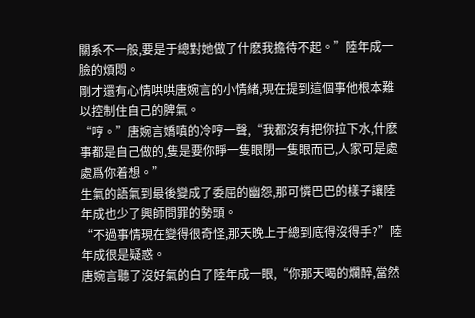關系不一般,要是于總對她做了什麽我擔待不起。”陸年成一臉的煩悶。
剛才還有心情哄哄唐婉言的小情緒,現在提到這個事他根本難以控制住自己的脾氣。
“哼。”唐婉言嬌嗔的冷哼一聲,“我都沒有把你拉下水,什麽事都是自己做的,隻是要你睜一隻眼閉一隻眼而已,人家可是處處爲你着想。”
生氣的語氣到最後變成了委屈的幽怨,那可憐巴巴的樣子讓陸年成也少了興師問罪的勢頭。
“不過事情現在變得很奇怪,那天晚上于總到底得沒得手?”陸年成很是疑惑。
唐婉言聽了沒好氣的白了陸年成一眼,“你那天喝的爛醉,當然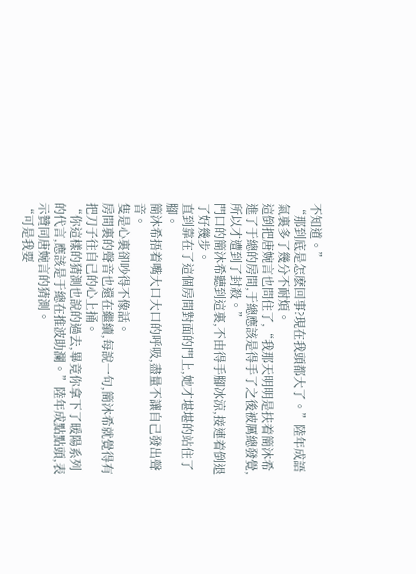不知道。”
“那到底是怎麽回事?現在我頭都大了。”陸年成語氣裏多了幾分不耐煩。
這倒把唐婉言也問住了,“我那天明明是扶着簡沐希進了于總的房間,于總應該是得手了之後被厲總發覺,所以才遭到了封殺。”
門口的簡沐希聽到這裏,不由得手腳冰涼,接連着倒退了好幾步。
直到靠在了這個房間對面的門上,她才堪堪的站住了腳。
簡沐希捂着嘴大口大口的呼吸,盡量不讓自己發出聲音。
隻是心裏卻吵得不像話。
房間裏的聲音也還在繼續,每說一句,簡沐希就覺得有把刀子往自己的心上捅。
“你這樣的猜測也說的過去,畢竟你拿下了暖陽系列的代言,應該是于總在推波助瀾。”陸年成點點頭,表示贊同唐婉言的猜測。
“可是我要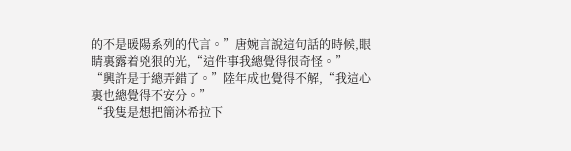的不是暖陽系列的代言。”唐婉言說這句話的時候,眼睛裏露着兇狠的光,“這件事我總覺得很奇怪。”
“興許是于總弄錯了。”陸年成也覺得不解,“我這心裏也總覺得不安分。”
“我隻是想把簡沐希拉下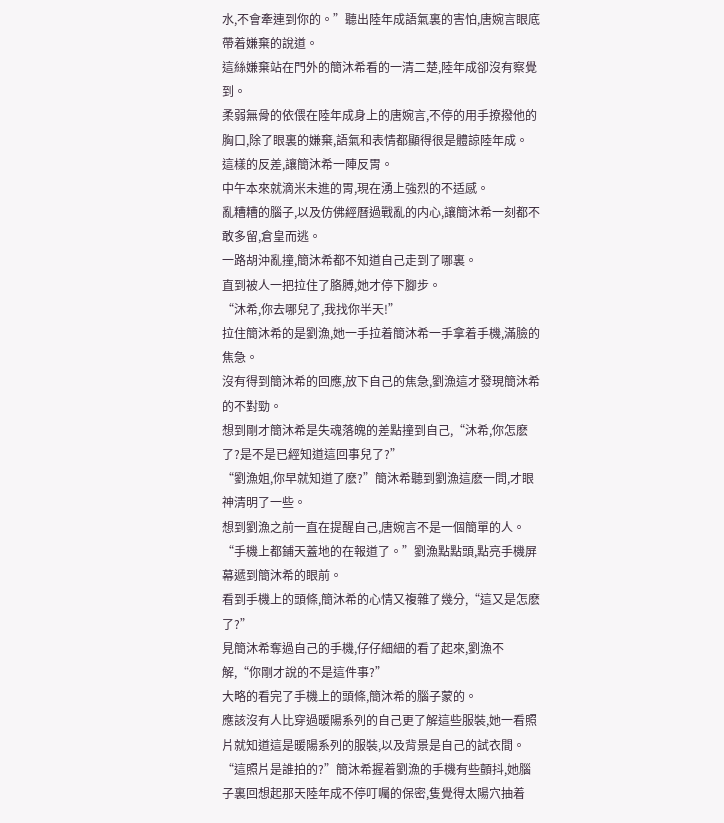水,不會牽連到你的。”聽出陸年成語氣裏的害怕,唐婉言眼底帶着嫌棄的說道。
這絲嫌棄站在門外的簡沐希看的一清二楚,陸年成卻沒有察覺到。
柔弱無骨的依偎在陸年成身上的唐婉言,不停的用手撩撥他的胸口,除了眼裏的嫌棄,語氣和表情都顯得很是體諒陸年成。
這樣的反差,讓簡沐希一陣反胃。
中午本來就滴米未進的胃,現在湧上強烈的不适感。
亂糟糟的腦子,以及仿佛經曆過戰亂的内心,讓簡沐希一刻都不敢多留,倉皇而逃。
一路胡沖亂撞,簡沐希都不知道自己走到了哪裏。
直到被人一把拉住了胳膊,她才停下腳步。
“沐希,你去哪兒了,我找你半天!”
拉住簡沐希的是劉漁,她一手拉着簡沐希一手拿着手機,滿臉的焦急。
沒有得到簡沐希的回應,放下自己的焦急,劉漁這才發現簡沐希的不對勁。
想到剛才簡沐希是失魂落魄的差點撞到自己,“沐希,你怎麽了?是不是已經知道這回事兒了?”
“劉漁姐,你早就知道了麽?”簡沐希聽到劉漁這麽一問,才眼神清明了一些。
想到劉漁之前一直在提醒自己,唐婉言不是一個簡單的人。
“手機上都鋪天蓋地的在報道了。”劉漁點點頭,點亮手機屏幕遞到簡沐希的眼前。
看到手機上的頭條,簡沐希的心情又複雜了幾分,“這又是怎麽了?”
見簡沐希奪過自己的手機,仔仔細細的看了起來,劉漁不解,“你剛才說的不是這件事?”
大略的看完了手機上的頭條,簡沐希的腦子蒙的。
應該沒有人比穿過暖陽系列的自己更了解這些服裝,她一看照片就知道這是暖陽系列的服裝,以及背景是自己的試衣間。
“這照片是誰拍的?”簡沐希握着劉漁的手機有些顫抖,她腦子裏回想起那天陸年成不停叮囑的保密,隻覺得太陽穴抽着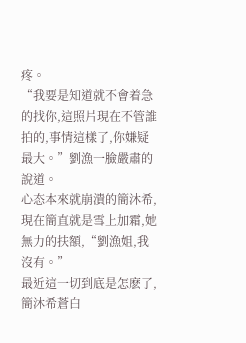疼。
“我要是知道就不會着急的找你,這照片現在不管誰拍的,事情這樣了,你嫌疑最大。”劉漁一臉嚴肅的說道。
心态本來就崩潰的簡沐希,現在簡直就是雪上加霜,她無力的扶額,“劉漁姐,我沒有。”
最近這一切到底是怎麽了,簡沐希蒼白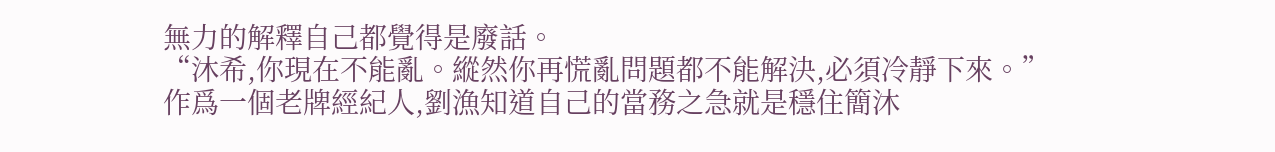無力的解釋自己都覺得是廢話。
“沐希,你現在不能亂。縱然你再慌亂問題都不能解決,必須冷靜下來。”
作爲一個老牌經紀人,劉漁知道自己的當務之急就是穩住簡沐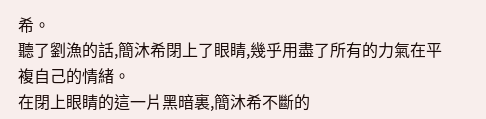希。
聽了劉漁的話,簡沐希閉上了眼睛,幾乎用盡了所有的力氣在平複自己的情緒。
在閉上眼睛的這一片黑暗裏,簡沐希不斷的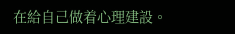在給自己做着心理建設。